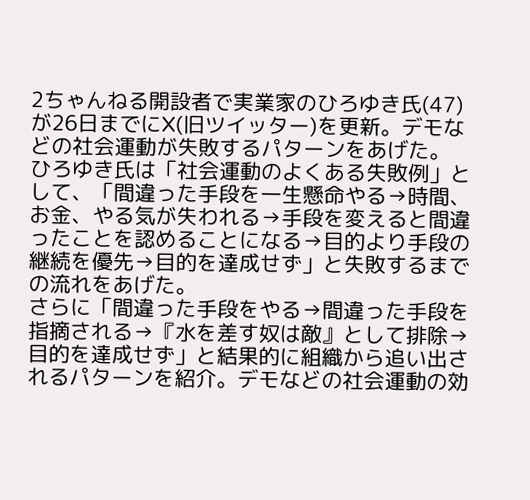2ちゃんねる開設者で実業家のひろゆき氏(47)が26日までにX(旧ツイッター)を更新。デモなどの社会運動が失敗するパターンをあげた。
ひろゆき氏は「社会運動のよくある失敗例」として、「間違った手段を一生懸命やる→時間、お金、やる気が失われる→手段を変えると間違ったことを認めることになる→目的より手段の継続を優先→目的を達成せず」と失敗するまでの流れをあげた。
さらに「間違った手段をやる→間違った手段を指摘される→『水を差す奴は敵』として排除→目的を達成せず」と結果的に組織から追い出されるパターンを紹介。デモなどの社会運動の効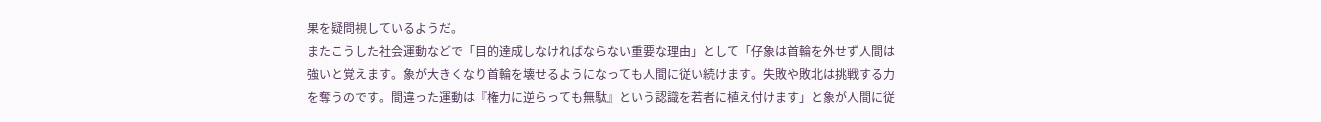果を疑問視しているようだ。
またこうした社会運動などで「目的達成しなければならない重要な理由」として「仔象は首輪を外せず人間は強いと覚えます。象が大きくなり首輪を壊せるようになっても人間に従い続けます。失敗や敗北は挑戦する力を奪うのです。間違った運動は『権力に逆らっても無駄』という認識を若者に植え付けます」と象が人間に従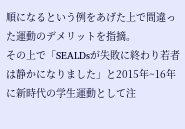順になるという例をあげた上で間違った運動のデメリットを指摘。
その上で「SEALDsが失敗に終わり若者は静かになりました」と2015年~16年に新時代の学生運動として注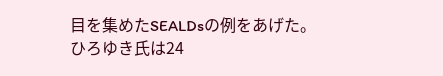目を集めたSEALDsの例をあげた。
ひろゆき氏は24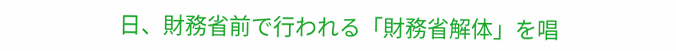日、財務省前で行われる「財務省解体」を唱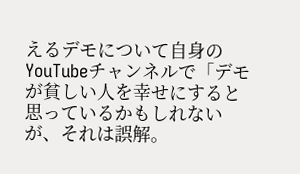えるデモについて自身のYouTubeチャンネルで「デモが貧しい人を幸せにすると思っているかもしれないが、それは誤解。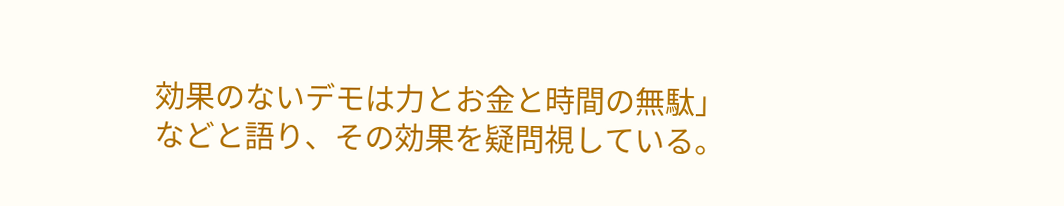効果のないデモは力とお金と時間の無駄」などと語り、その効果を疑問視している。